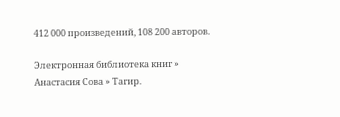412 000 произведений, 108 200 авторов.

Электронная библиотека книг » Анастасия Сова » Тагир.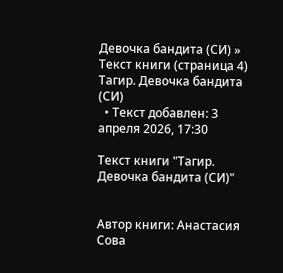Девочка бандита (СИ) » Текст книги (страница 4)
Тагир. Девочка бандита (СИ)
  • Текст добавлен: 3 апреля 2026, 17:30

Текст книги "Тагир. Девочка бандита (СИ)"


Автор книги: Анастасия Сова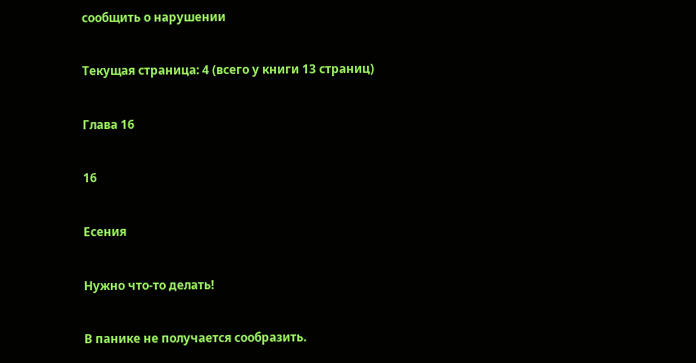сообщить о нарушении

Текущая страница: 4 (всего у книги 13 страниц)

Глава 16

16

Есения

Нужно что-то делать!

В панике не получается сообразить.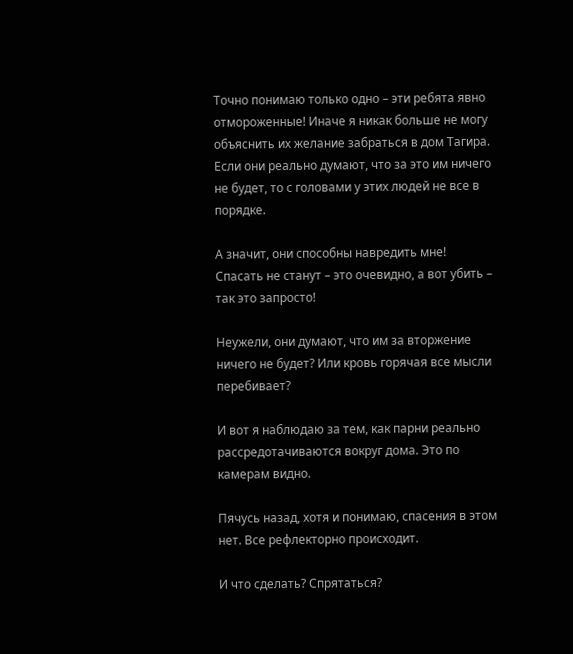Точно понимаю только одно – эти ребята явно отмороженные! Иначе я никак больше не могу объяснить их желание забраться в дом Тагира. Если они реально думают, что за это им ничего не будет, то с головами у этих людей не все в порядке.

А значит, они способны навредить мне! Спасать не станут – это очевидно, а вот убить – так это запросто!

Неужели, они думают, что им за вторжение ничего не будет? Или кровь горячая все мысли перебивает?

И вот я наблюдаю за тем, как парни реально рассредотачиваются вокруг дома. Это по камерам видно.

Пячусь назад, хотя и понимаю, спасения в этом нет. Все рефлекторно происходит.

И что сделать? Спрятаться?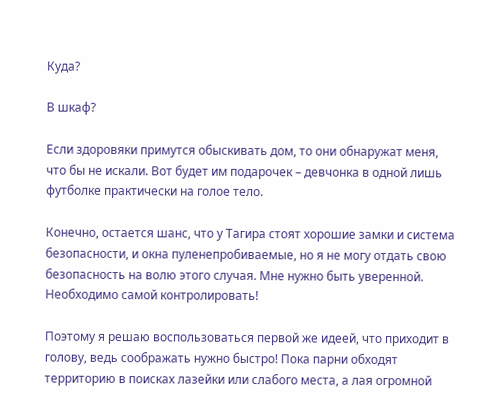Куда?

В шкаф?

Если здоровяки примутся обыскивать дом, то они обнаружат меня, что бы не искали. Вот будет им подарочек – девчонка в одной лишь футболке практически на голое тело.

Конечно, остается шанс, что у Тагира стоят хорошие замки и система безопасности, и окна пуленепробиваемые, но я не могу отдать свою безопасность на волю этого случая. Мне нужно быть уверенной. Необходимо самой контролировать!

Поэтому я решаю воспользоваться первой же идеей, что приходит в голову, ведь соображать нужно быстро! Пока парни обходят территорию в поисках лазейки или слабого места, а лая огромной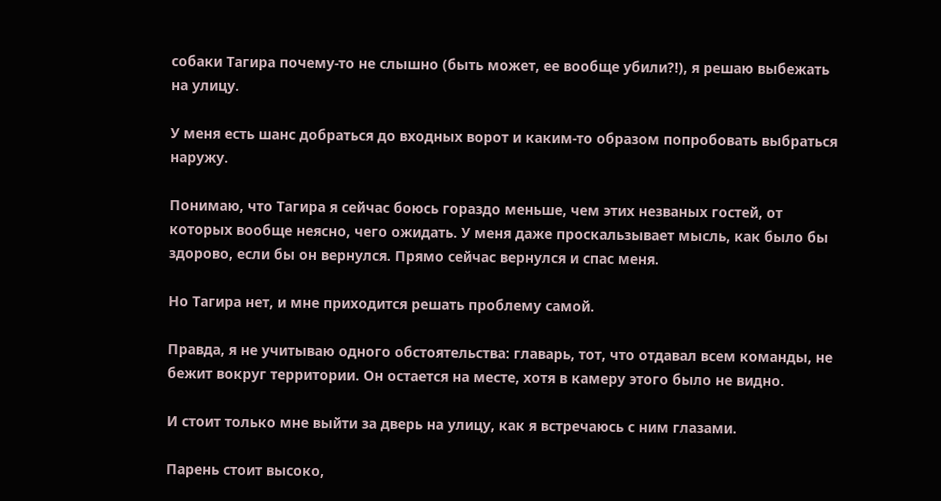собаки Тагира почему-то не слышно (быть может, ее вообще убили?!), я решаю выбежать на улицу.

У меня есть шанс добраться до входных ворот и каким-то образом попробовать выбраться наружу.

Понимаю, что Тагира я сейчас боюсь гораздо меньше, чем этих незваных гостей, от которых вообще неясно, чего ожидать. У меня даже проскальзывает мысль, как было бы здорово, если бы он вернулся. Прямо сейчас вернулся и спас меня.

Но Тагира нет, и мне приходится решать проблему самой.

Правда, я не учитываю одного обстоятельства: главарь, тот, что отдавал всем команды, не бежит вокруг территории. Он остается на месте, хотя в камеру этого было не видно.

И стоит только мне выйти за дверь на улицу, как я встречаюсь с ним глазами.

Парень стоит высоко,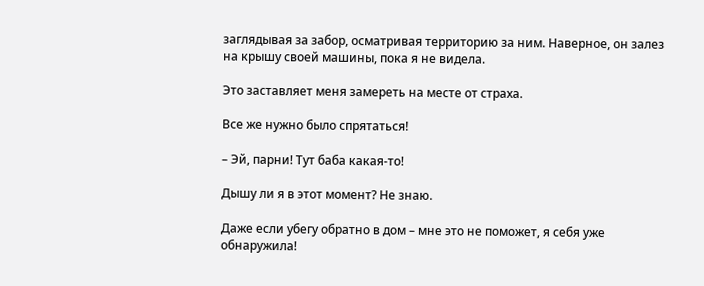заглядывая за забор, осматривая территорию за ним. Наверное, он залез на крышу своей машины, пока я не видела.

Это заставляет меня замереть на месте от страха.

Все же нужно было спрятаться!

– Эй, парни! Тут баба какая-то!

Дышу ли я в этот момент? Не знаю.

Даже если убегу обратно в дом – мне это не поможет, я себя уже обнаружила!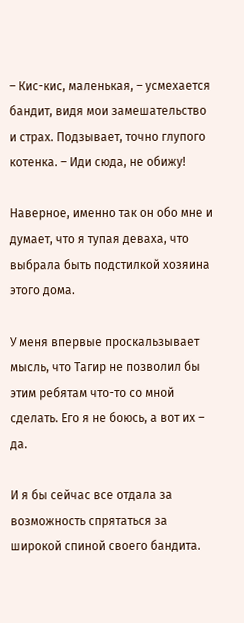– Кис-кис, маленькая, – усмехается бандит, видя мои замешательство и страх. Подзывает, точно глупого котенка. – Иди сюда, не обижу!

Наверное, именно так он обо мне и думает, что я тупая деваха, что выбрала быть подстилкой хозяина этого дома.

У меня впервые проскальзывает мысль, что Тагир не позволил бы этим ребятам что-то со мной сделать. Его я не боюсь, а вот их – да.

И я бы сейчас все отдала за возможность спрятаться за широкой спиной своего бандита.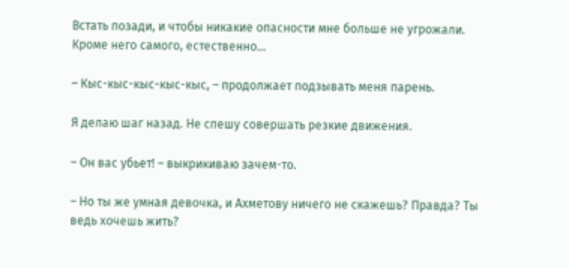Встать позади, и чтобы никакие опасности мне больше не угрожали. Кроме него самого, естественно…

– Кыс-кыс-кыс-кыс-кыс, – продолжает подзывать меня парень.

Я делаю шаг назад. Не спешу совершать резкие движения.

– Он вас убьет! – выкрикиваю зачем-то.

– Но ты же умная девочка, и Ахметову ничего не скажешь? Правда? Ты ведь хочешь жить?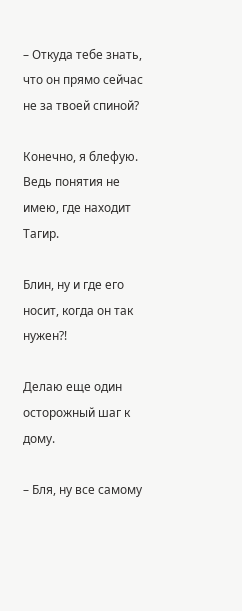– Откуда тебе знать, что он прямо сейчас не за твоей спиной?

Конечно, я блефую. Ведь понятия не имею, где находит Тагир.

Блин, ну и где его носит, когда он так нужен?!

Делаю еще один осторожный шаг к дому.

– Бля, ну все самому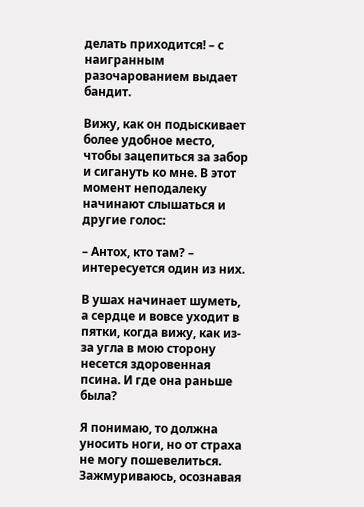делать приходится! – с наигранным разочарованием выдает бандит.

Вижу, как он подыскивает более удобное место, чтобы зацепиться за забор и сигануть ко мне. В этот момент неподалеку начинают слышаться и другие голос:

– Антох, кто там? – интересуется один из них.

В ушах начинает шуметь, а сердце и вовсе уходит в пятки, когда вижу, как из-за угла в мою сторону несется здоровенная псина. И где она раньше была?

Я понимаю, то должна уносить ноги, но от страха не могу пошевелиться. Зажмуриваюсь, осознавая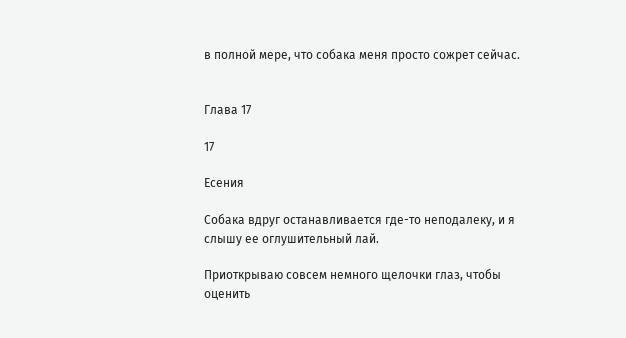в полной мере, что собака меня просто сожрет сейчас.


Глава 17

17

Есения

Собака вдруг останавливается где-то неподалеку, и я слышу ее оглушительный лай.

Приоткрываю совсем немного щелочки глаз, чтобы оценить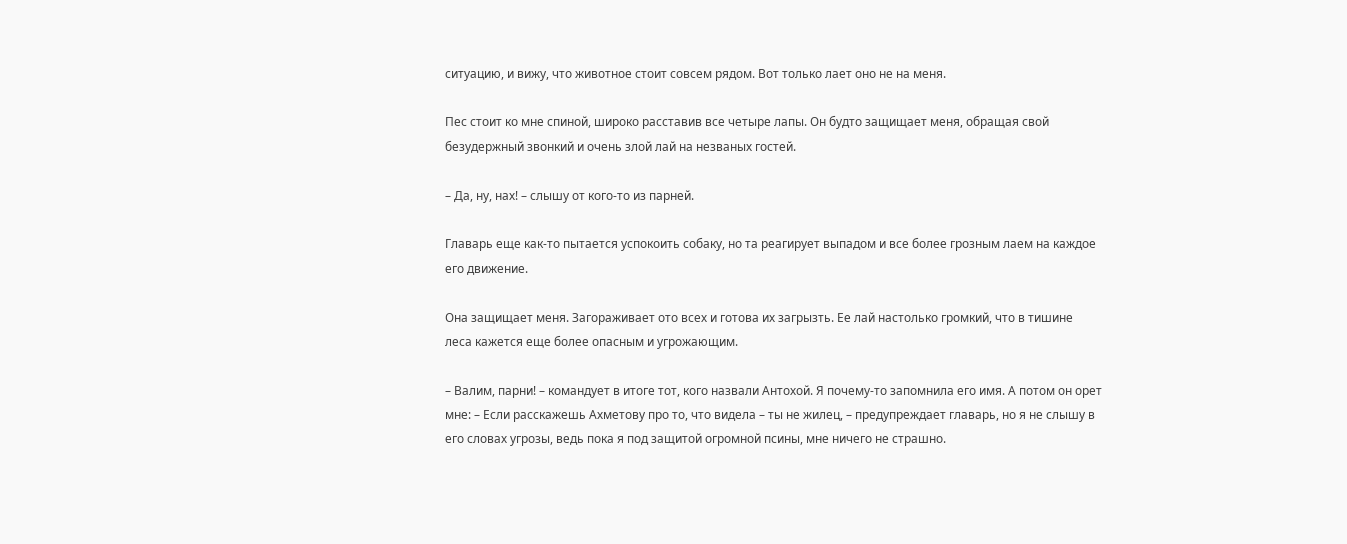ситуацию, и вижу, что животное стоит совсем рядом. Вот только лает оно не на меня.

Пес стоит ко мне спиной, широко расставив все четыре лапы. Он будто защищает меня, обращая свой безудержный звонкий и очень злой лай на незваных гостей.

– Да, ну, нах! – слышу от кого-то из парней.

Главарь еще как-то пытается успокоить собаку, но та реагирует выпадом и все более грозным лаем на каждое его движение.

Она защищает меня. Загораживает ото всех и готова их загрызть. Ее лай настолько громкий, что в тишине леса кажется еще более опасным и угрожающим.

– Валим, парни! – командует в итоге тот, кого назвали Антохой. Я почему-то запомнила его имя. А потом он орет мне: – Если расскажешь Ахметову про то, что видела – ты не жилец, – предупреждает главарь, но я не слышу в его словах угрозы, ведь пока я под защитой огромной псины, мне ничего не страшно.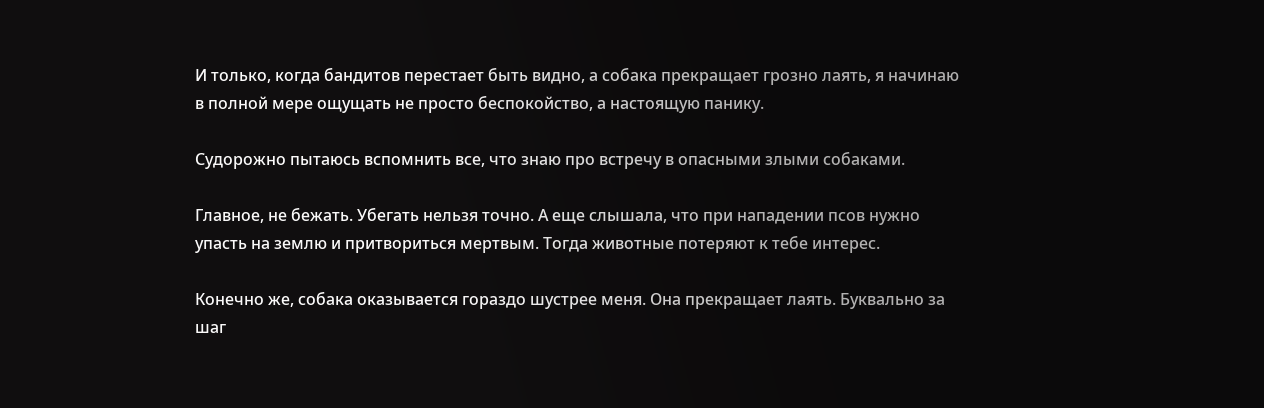И только, когда бандитов перестает быть видно, а собака прекращает грозно лаять, я начинаю в полной мере ощущать не просто беспокойство, а настоящую панику.

Судорожно пытаюсь вспомнить все, что знаю про встречу в опасными злыми собаками.

Главное, не бежать. Убегать нельзя точно. А еще слышала, что при нападении псов нужно упасть на землю и притвориться мертвым. Тогда животные потеряют к тебе интерес.

Конечно же, собака оказывается гораздо шустрее меня. Она прекращает лаять. Буквально за шаг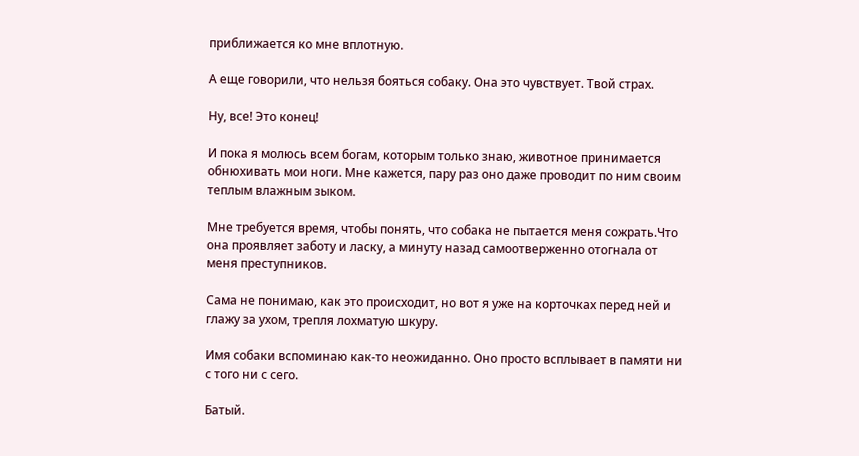приближается ко мне вплотную.

А еще говорили, что нельзя бояться собаку. Она это чувствует. Твой страх.

Ну, все! Это конец!

И пока я молюсь всем богам, которым только знаю, животное принимается обнюхивать мои ноги. Мне кажется, пару раз оно даже проводит по ним своим теплым влажным зыком.

Мне требуется время, чтобы понять, что собака не пытается меня сожрать.Что она проявляет заботу и ласку, а минуту назад самоотверженно отогнала от меня преступников.

Сама не понимаю, как это происходит, но вот я уже на корточках перед ней и глажу за ухом, трепля лохматую шкуру.

Имя собаки вспоминаю как-то неожиданно. Оно просто всплывает в памяти ни с того ни с сего.

Батый.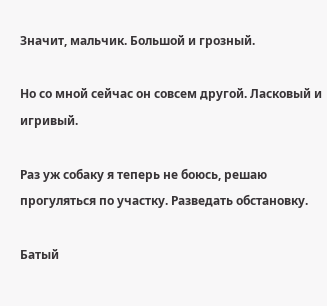Значит, мальчик. Большой и грозный.

Но со мной сейчас он совсем другой. Ласковый и игривый.

Раз уж собаку я теперь не боюсь, решаю прогуляться по участку. Разведать обстановку.

Батый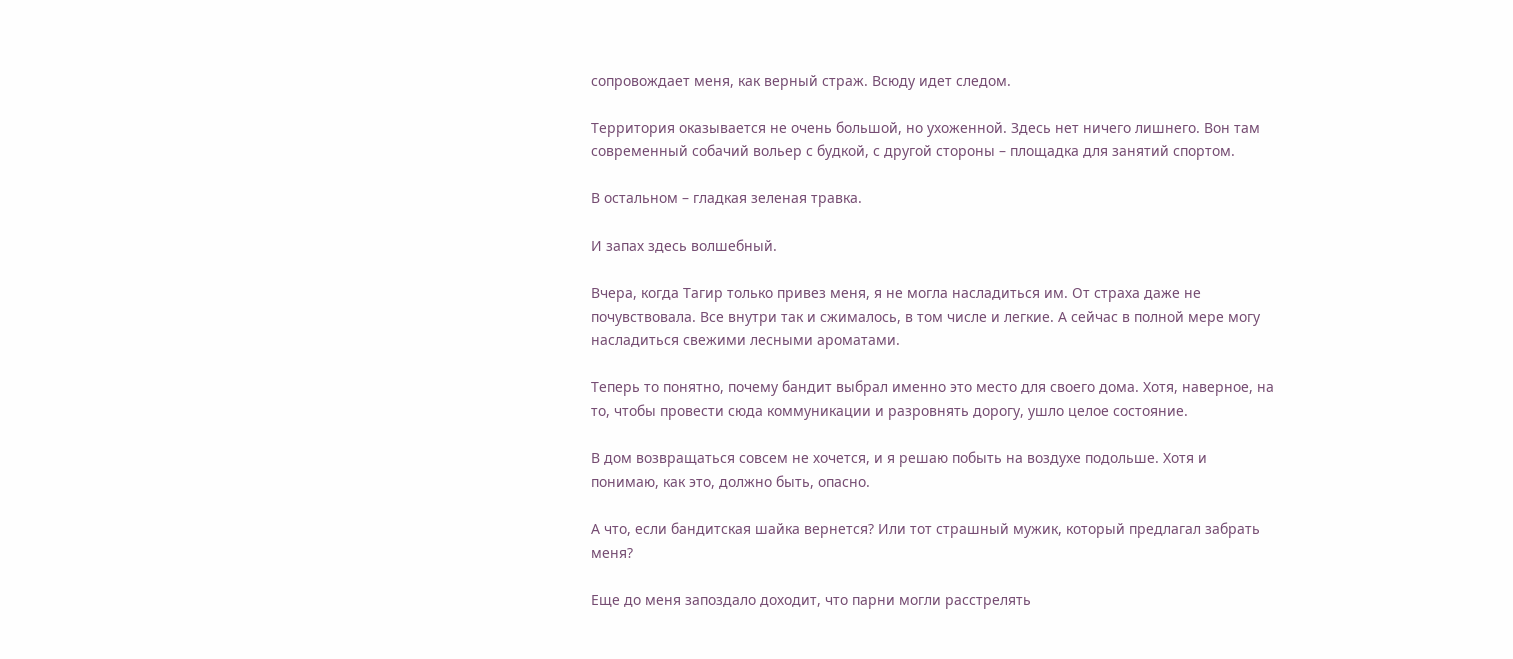сопровождает меня, как верный страж. Всюду идет следом.

Территория оказывается не очень большой, но ухоженной. Здесь нет ничего лишнего. Вон там современный собачий вольер с будкой, с другой стороны – площадка для занятий спортом.

В остальном – гладкая зеленая травка.

И запах здесь волшебный.

Вчера, когда Тагир только привез меня, я не могла насладиться им. От страха даже не почувствовала. Все внутри так и сжималось, в том числе и легкие. А сейчас в полной мере могу насладиться свежими лесными ароматами.

Теперь то понятно, почему бандит выбрал именно это место для своего дома. Хотя, наверное, на то, чтобы провести сюда коммуникации и разровнять дорогу, ушло целое состояние.

В дом возвращаться совсем не хочется, и я решаю побыть на воздухе подольше. Хотя и понимаю, как это, должно быть, опасно.

А что, если бандитская шайка вернется? Или тот страшный мужик, который предлагал забрать меня?

Еще до меня запоздало доходит, что парни могли расстрелять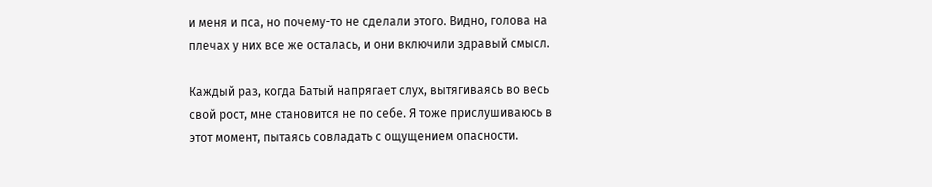и меня и пса, но почему-то не сделали этого. Видно, голова на плечах у них все же осталась, и они включили здравый смысл.

Каждый раз, когда Батый напрягает слух, вытягиваясь во весь свой рост, мне становится не по себе. Я тоже прислушиваюсь в этот момент, пытаясь совладать с ощущением опасности.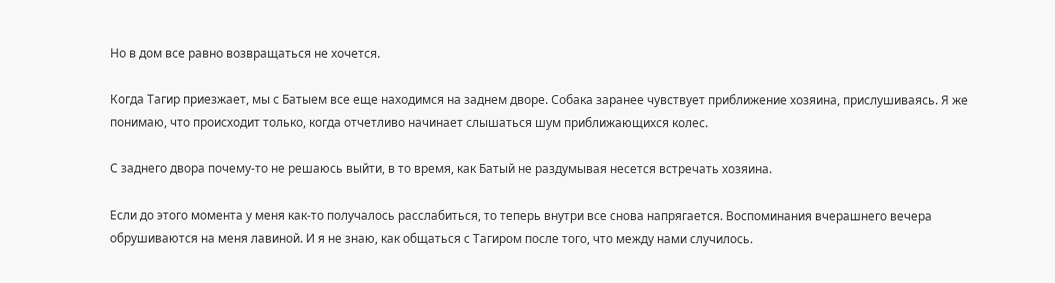Но в дом все равно возвращаться не хочется.

Когда Тагир приезжает, мы с Батыем все еще находимся на заднем дворе. Собака заранее чувствует приближение хозяина, прислушиваясь. Я же понимаю, что происходит только, когда отчетливо начинает слышаться шум приближающихся колес.

С заднего двора почему-то не решаюсь выйти, в то время, как Батый не раздумывая несется встречать хозяина.

Если до этого момента у меня как-то получалось расслабиться, то теперь внутри все снова напрягается. Воспоминания вчерашнего вечера обрушиваются на меня лавиной. И я не знаю, как общаться с Тагиром после того, что между нами случилось.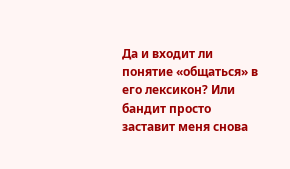Да и входит ли понятие «общаться» в его лексикон? Или бандит просто заставит меня снова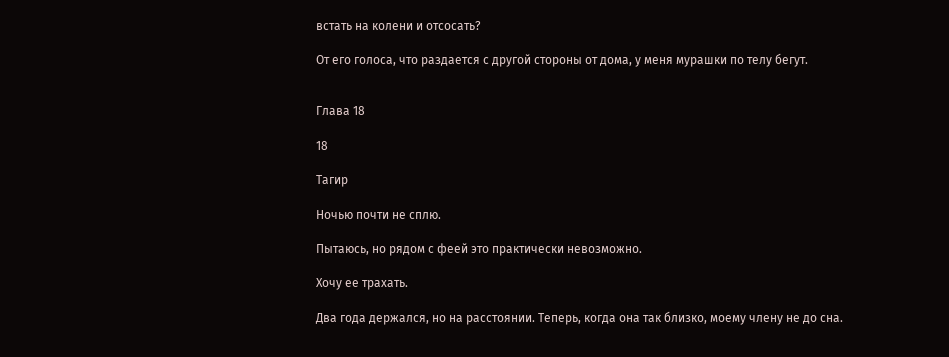встать на колени и отсосать?

От его голоса, что раздается с другой стороны от дома, у меня мурашки по телу бегут.


Глава 18

18

Тагир

Ночью почти не сплю.

Пытаюсь, но рядом с феей это практически невозможно.

Хочу ее трахать.

Два года держался, но на расстоянии. Теперь, когда она так близко, моему члену не до сна.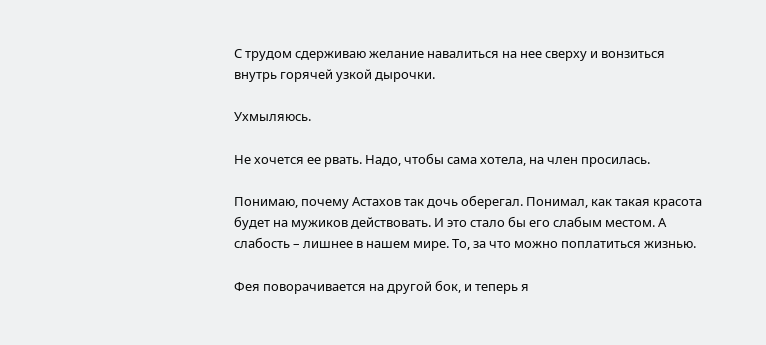С трудом сдерживаю желание навалиться на нее сверху и вонзиться внутрь горячей узкой дырочки.

Ухмыляюсь.

Не хочется ее рвать. Надо, чтобы сама хотела, на член просилась.

Понимаю, почему Астахов так дочь оберегал. Понимал, как такая красота будет на мужиков действовать. И это стало бы его слабым местом. А слабость – лишнее в нашем мире. То, за что можно поплатиться жизнью.

Фея поворачивается на другой бок, и теперь я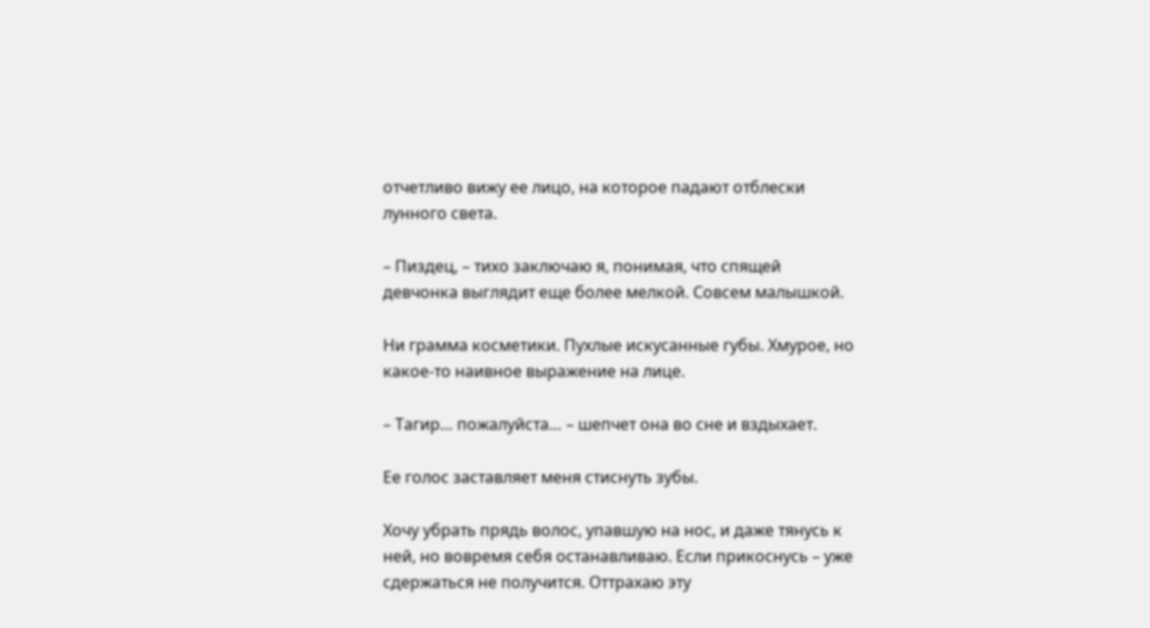отчетливо вижу ее лицо, на которое падают отблески лунного света.

– Пиздец, – тихо заключаю я, понимая, что спящей девчонка выглядит еще более мелкой. Совсем малышкой.

Ни грамма косметики. Пухлые искусанные губы. Хмурое, но какое-то наивное выражение на лице.

– Тагир… пожалуйста… – шепчет она во сне и вздыхает.

Ее голос заставляет меня стиснуть зубы.

Хочу убрать прядь волос, упавшую на нос, и даже тянусь к ней, но вовремя себя останавливаю. Если прикоснусь – уже сдержаться не получится. Оттрахаю эту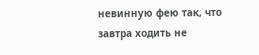невинную фею так, что завтра ходить не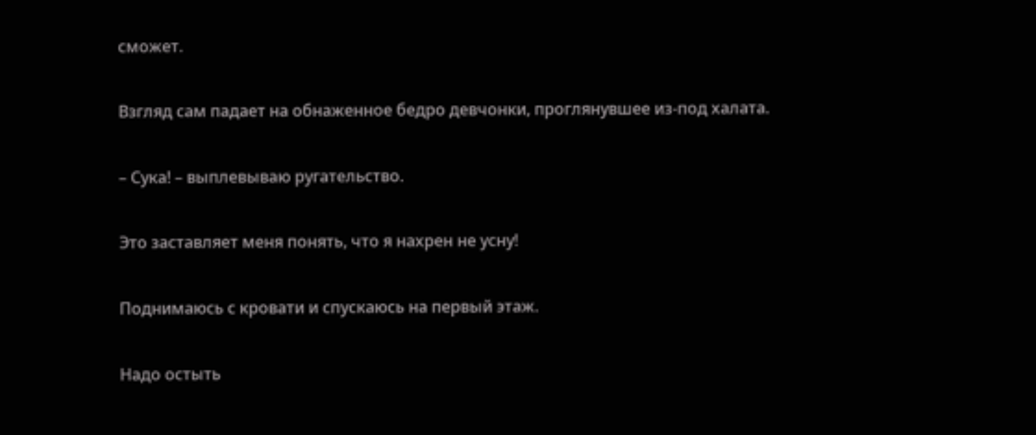сможет.

Взгляд сам падает на обнаженное бедро девчонки, проглянувшее из-под халата.

– Сука! – выплевываю ругательство.

Это заставляет меня понять, что я нахрен не усну!

Поднимаюсь с кровати и спускаюсь на первый этаж.

Надо остыть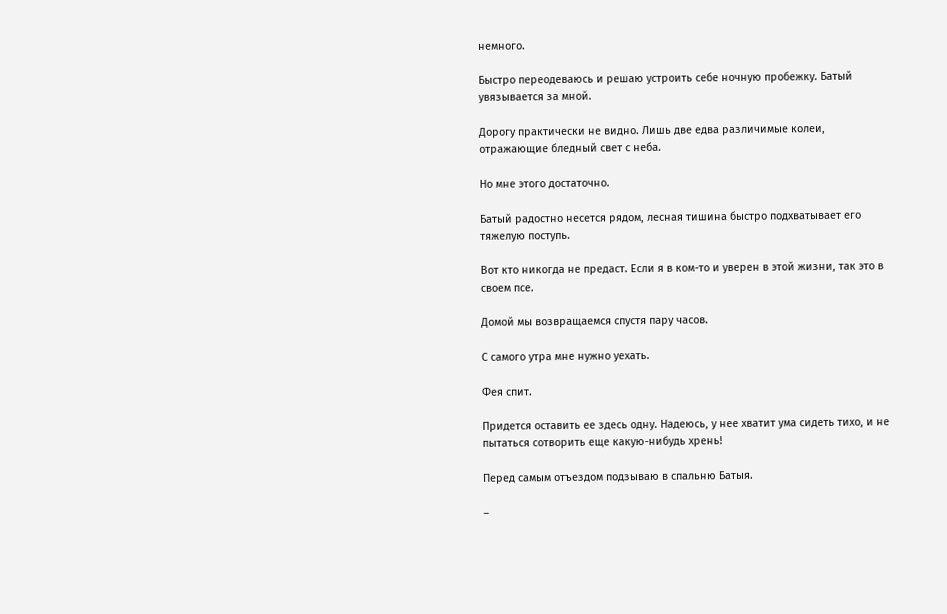немного.

Быстро переодеваюсь и решаю устроить себе ночную пробежку. Батый увязывается за мной.

Дорогу практически не видно. Лишь две едва различимые колеи, отражающие бледный свет с неба.

Но мне этого достаточно.

Батый радостно несется рядом, лесная тишина быстро подхватывает его тяжелую поступь.

Вот кто никогда не предаст. Если я в ком-то и уверен в этой жизни, так это в своем псе.

Домой мы возвращаемся спустя пару часов.

С самого утра мне нужно уехать.

Фея спит.

Придется оставить ее здесь одну. Надеюсь, у нее хватит ума сидеть тихо, и не пытаться сотворить еще какую-нибудь хрень!

Перед самым отъездом подзываю в спальню Батыя.

–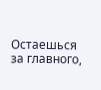Остаешься за главного,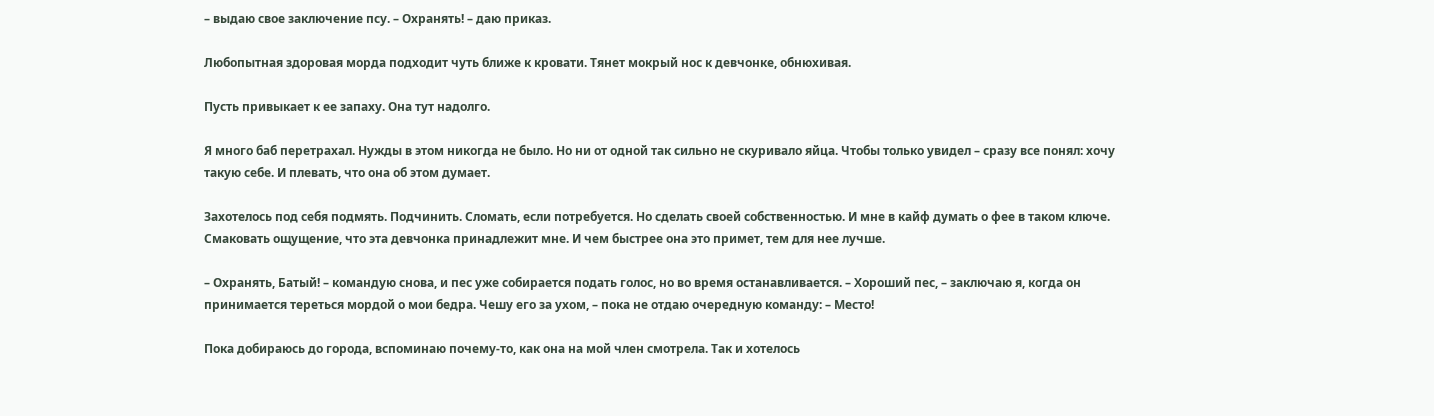– выдаю свое заключение псу. – Охранять! – даю приказ.

Любопытная здоровая морда подходит чуть ближе к кровати. Тянет мокрый нос к девчонке, обнюхивая.

Пусть привыкает к ее запаху. Она тут надолго.

Я много баб перетрахал. Нужды в этом никогда не было. Но ни от одной так сильно не скуривало яйца. Чтобы только увидел – сразу все понял: хочу такую себе. И плевать, что она об этом думает.

Захотелось под себя подмять. Подчинить. Сломать, если потребуется. Но сделать своей собственностью. И мне в кайф думать о фее в таком ключе. Смаковать ощущение, что эта девчонка принадлежит мне. И чем быстрее она это примет, тем для нее лучше.

– Охранять, Батый! – командую снова, и пес уже собирается подать голос, но во время останавливается. – Хороший пес, – заключаю я, когда он принимается тереться мордой о мои бедра. Чешу его за ухом, – пока не отдаю очередную команду: – Место!

Пока добираюсь до города, вспоминаю почему-то, как она на мой член смотрела. Так и хотелось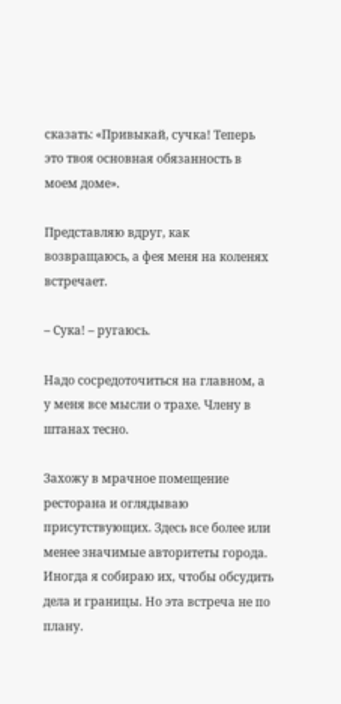сказать: «Привыкай, сучка! Теперь это твоя основная обязанность в моем доме».

Представляю вдруг, как возвращаюсь, а фея меня на коленях встречает.

– Сука! – ругаюсь.

Надо сосредоточиться на главном, а у меня все мысли о трахе. Члену в штанах тесно.

Захожу в мрачное помещение ресторана и оглядываю присутствующих. Здесь все более или менее значимые авторитеты города. Иногда я собираю их, чтобы обсудить дела и границы. Но эта встреча не по плану.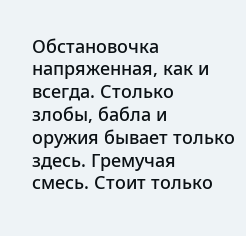Обстановочка напряженная, как и всегда. Столько злобы, бабла и оружия бывает только здесь. Гремучая смесь. Стоит только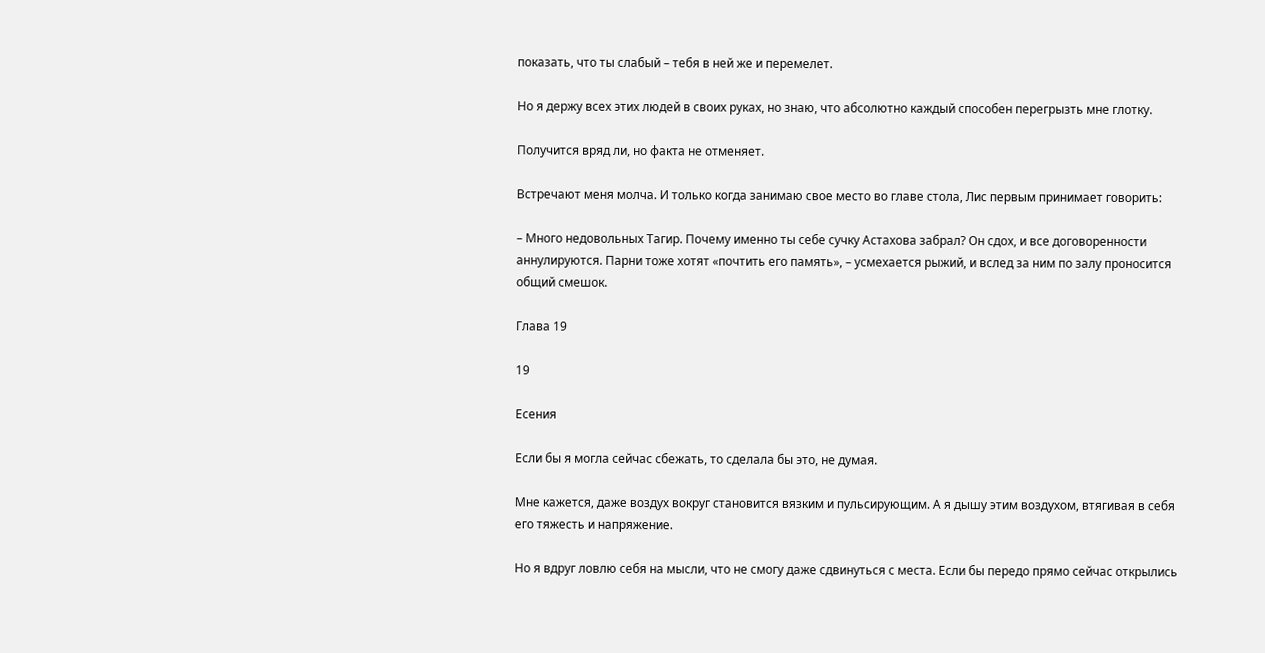показать, что ты слабый – тебя в ней же и перемелет.

Но я держу всех этих людей в своих руках, но знаю, что абсолютно каждый способен перегрызть мне глотку.

Получится вряд ли, но факта не отменяет.

Встречают меня молча. И только когда занимаю свое место во главе стола, Лис первым принимает говорить:

– Много недовольных Тагир. Почему именно ты себе сучку Астахова забрал? Он сдох, и все договоренности аннулируются. Парни тоже хотят «почтить его память», – усмехается рыжий, и вслед за ним по залу проносится общий смешок.

Глава 19

19

Есения

Если бы я могла сейчас сбежать, то сделала бы это, не думая.

Мне кажется, даже воздух вокруг становится вязким и пульсирующим. А я дышу этим воздухом, втягивая в себя его тяжесть и напряжение.

Но я вдруг ловлю себя на мысли, что не смогу даже сдвинуться с места. Если бы передо прямо сейчас открылись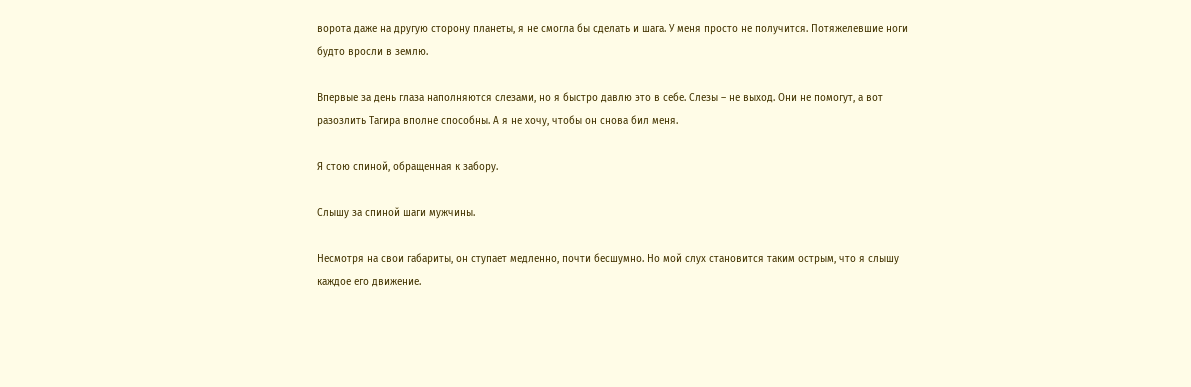ворота даже на другую сторону планеты, я не смогла бы сделать и шага. У меня просто не получится. Потяжелевшие ноги будто вросли в землю.

Впервые за день глаза наполняются слезами, но я быстро давлю это в себе. Слезы – не выход. Они не помогут, а вот разозлить Тагира вполне способны. А я не хочу, чтобы он снова бил меня.

Я стою спиной, обращенная к забору.

Слышу за спиной шаги мужчины.

Несмотря на свои габариты, он ступает медленно, почти бесшумно. Но мой слух становится таким острым, что я слышу каждое его движение.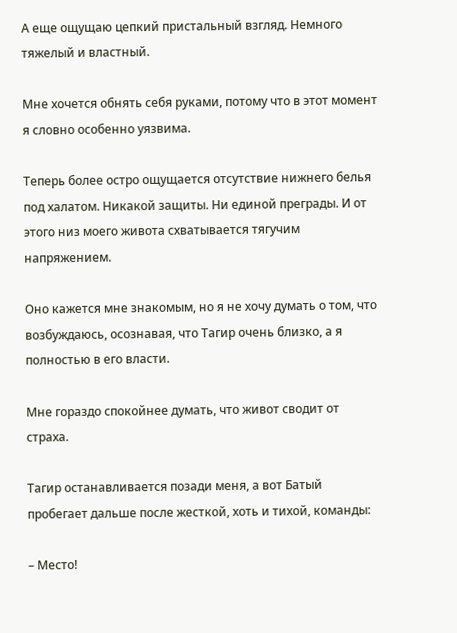А еще ощущаю цепкий пристальный взгляд. Немного тяжелый и властный.

Мне хочется обнять себя руками, потому что в этот момент я словно особенно уязвима.

Теперь более остро ощущается отсутствие нижнего белья под халатом. Никакой защиты. Ни единой преграды. И от этого низ моего живота схватывается тягучим напряжением.

Оно кажется мне знакомым, но я не хочу думать о том, что возбуждаюсь, осознавая, что Тагир очень близко, а я полностью в его власти.

Мне гораздо спокойнее думать, что живот сводит от страха.

Тагир останавливается позади меня, а вот Батый пробегает дальше после жесткой, хоть и тихой, команды:

– Место!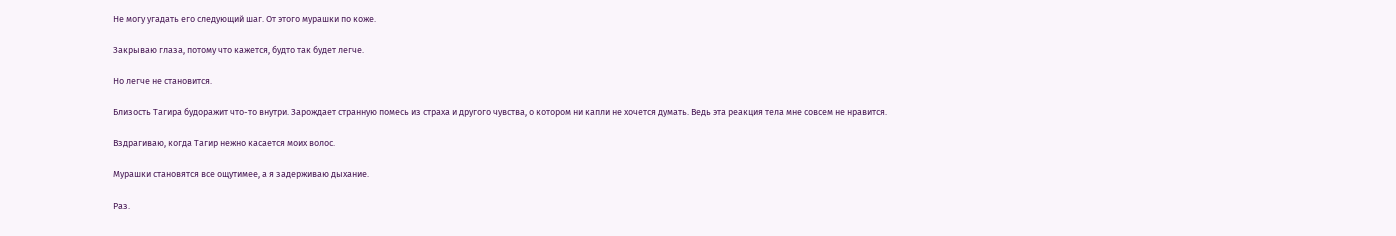Не могу угадать его следующий шаг. От этого мурашки по коже.

Закрываю глаза, потому что кажется, будто так будет легче.

Но легче не становится.

Близость Тагира будоражит что-то внутри. Зарождает странную помесь из страха и другого чувства, о котором ни капли не хочется думать. Ведь эта реакция тела мне совсем не нравится.

Вздрагиваю, когда Тагир нежно касается моих волос.

Мурашки становятся все ощутимее, а я задерживаю дыхание.

Раз.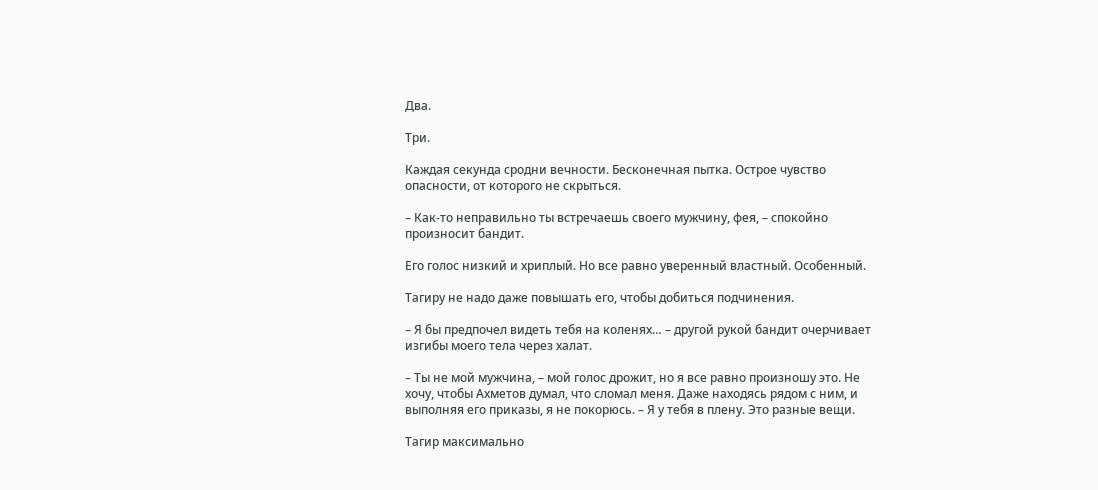Два.

Три.

Каждая секунда сродни вечности. Бесконечная пытка. Острое чувство опасности, от которого не скрыться.

– Как-то неправильно ты встречаешь своего мужчину, фея, – спокойно произносит бандит.

Его голос низкий и хриплый. Но все равно уверенный властный. Особенный.

Тагиру не надо даже повышать его, чтобы добиться подчинения.

– Я бы предпочел видеть тебя на коленях… – другой рукой бандит очерчивает изгибы моего тела через халат.

– Ты не мой мужчина, – мой голос дрожит, но я все равно произношу это. Не хочу, чтобы Ахметов думал, что сломал меня. Даже находясь рядом с ним, и выполняя его приказы, я не покорюсь. – Я у тебя в плену. Это разные вещи.

Тагир максимально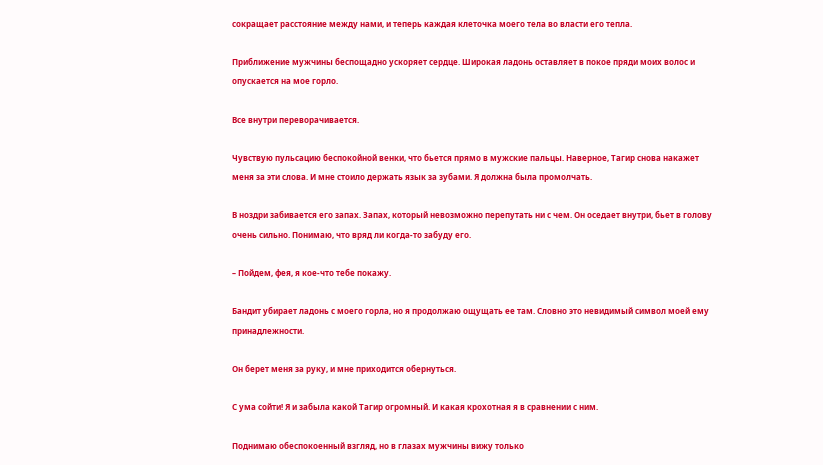сокращает расстояние между нами, и теперь каждая клеточка моего тела во власти его тепла.

Приближение мужчины беспощадно ускоряет сердце. Широкая ладонь оставляет в покое пряди моих волос и опускается на мое горло.

Все внутри переворачивается.

Чувствую пульсацию беспокойной венки, что бьется прямо в мужские пальцы. Наверное, Тагир снова накажет меня за эти слова. И мне стоило держать язык за зубами. Я должна была промолчать.

В ноздри забивается его запах. Запах, который невозможно перепутать ни с чем. Он оседает внутри, бьет в голову очень сильно. Понимаю, что вряд ли когда-то забуду его.

– Пойдем, фея, я кое-что тебе покажу.

Бандит убирает ладонь с моего горла, но я продолжаю ощущать ее там. Словно это невидимый символ моей ему принадлежности.

Он берет меня за руку, и мне приходится обернуться.

С ума сойти! Я и забыла какой Тагир огромный. И какая крохотная я в сравнении с ним.

Поднимаю обеспокоенный взгляд, но в глазах мужчины вижу только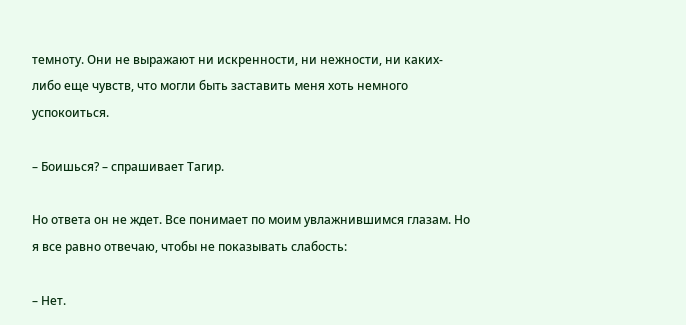темноту. Они не выражают ни искренности, ни нежности, ни каких-либо еще чувств, что могли быть заставить меня хоть немного успокоиться.

– Боишься? – спрашивает Тагир.

Но ответа он не ждет. Все понимает по моим увлажнившимся глазам. Но я все равно отвечаю, чтобы не показывать слабость:

– Нет.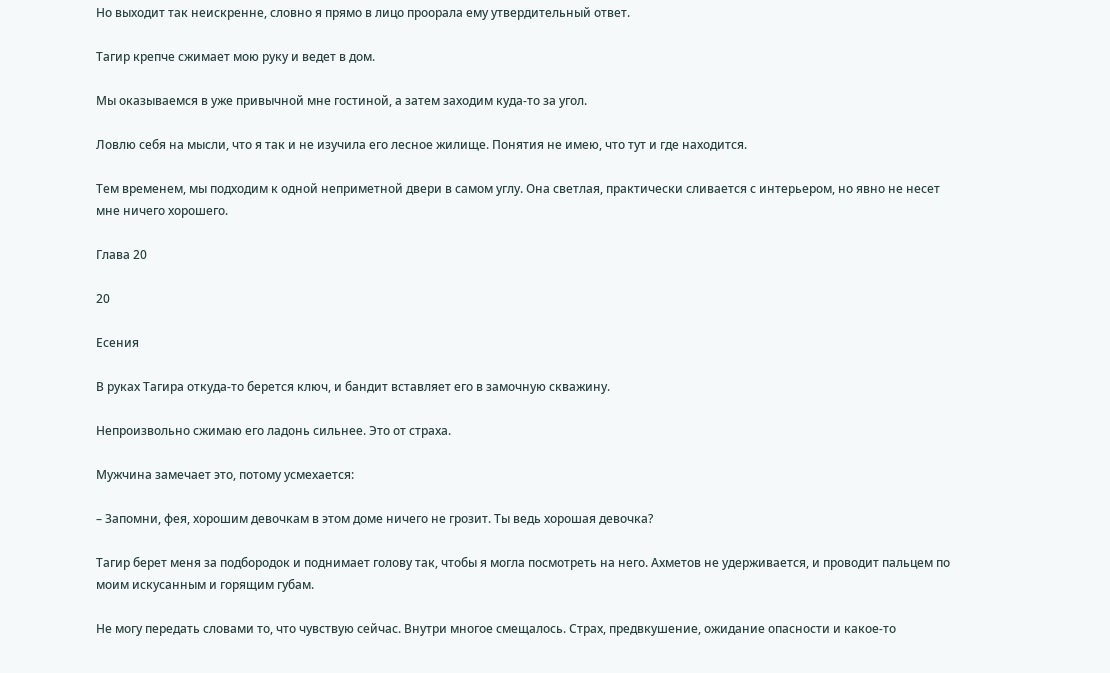Но выходит так неискренне, словно я прямо в лицо проорала ему утвердительный ответ.

Тагир крепче сжимает мою руку и ведет в дом.

Мы оказываемся в уже привычной мне гостиной, а затем заходим куда-то за угол.

Ловлю себя на мысли, что я так и не изучила его лесное жилище. Понятия не имею, что тут и где находится.

Тем временем, мы подходим к одной неприметной двери в самом углу. Она светлая, практически сливается с интерьером, но явно не несет мне ничего хорошего.

Глава 20

20

Есения

В руках Тагира откуда-то берется ключ, и бандит вставляет его в замочную скважину.

Непроизвольно сжимаю его ладонь сильнее. Это от страха.

Мужчина замечает это, потому усмехается:

– Запомни, фея, хорошим девочкам в этом доме ничего не грозит. Ты ведь хорошая девочка?

Тагир берет меня за подбородок и поднимает голову так, чтобы я могла посмотреть на него. Ахметов не удерживается, и проводит пальцем по моим искусанным и горящим губам.

Не могу передать словами то, что чувствую сейчас. Внутри многое смещалось. Страх, предвкушение, ожидание опасности и какое-то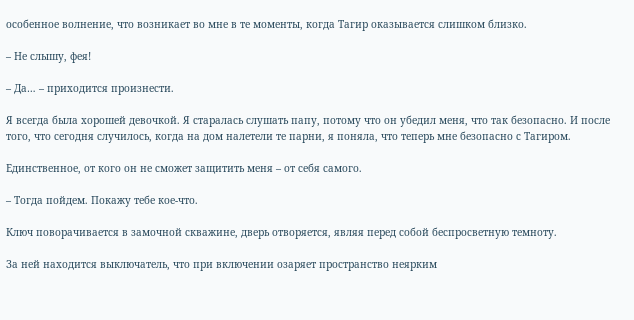особенное волнение, что возникает во мне в те моменты, когда Тагир оказывается слишком близко.

– Не слышу, фея!

– Да… – приходится произнести.

Я всегда была хорошей девочкой. Я старалась слушать папу, потому что он убедил меня, что так безопасно. И после того, что сегодня случилось, когда на дом налетели те парни, я поняла, что теперь мне безопасно с Тагиром.

Единственное, от кого он не сможет защитить меня – от себя самого.

– Тогда пойдем. Покажу тебе кое-что.

Ключ поворачивается в замочной скважине, дверь отворяется, являя перед собой беспросветную темноту.

За ней находится выключатель, что при включении озаряет пространство неярким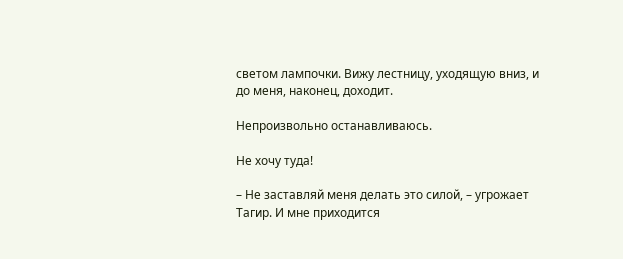светом лампочки. Вижу лестницу, уходящую вниз, и до меня, наконец, доходит.

Непроизвольно останавливаюсь.

Не хочу туда!

– Не заставляй меня делать это силой, – угрожает Тагир. И мне приходится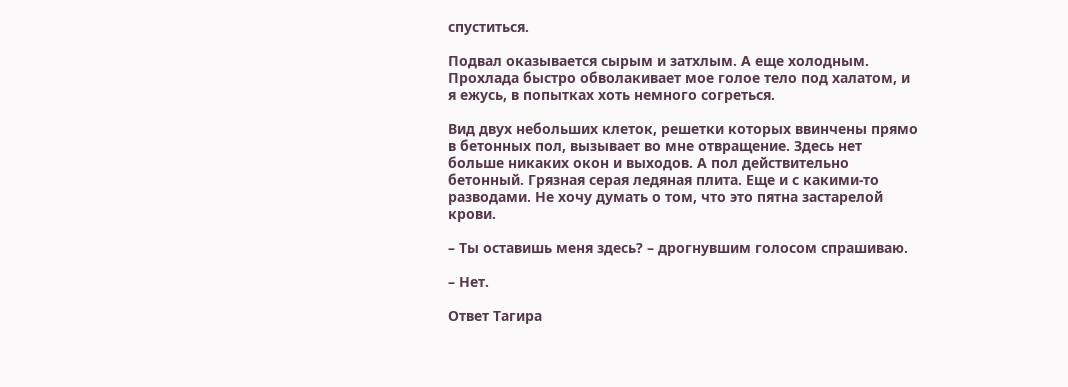спуститься.

Подвал оказывается сырым и затхлым. А еще холодным. Прохлада быстро обволакивает мое голое тело под халатом, и я ежусь, в попытках хоть немного согреться.

Вид двух небольших клеток, решетки которых ввинчены прямо в бетонных пол, вызывает во мне отвращение. Здесь нет больше никаких окон и выходов. А пол действительно бетонный. Грязная серая ледяная плита. Еще и с какими-то разводами. Не хочу думать о том, что это пятна застарелой крови.

– Ты оставишь меня здесь? – дрогнувшим голосом спрашиваю.

– Нет.

Ответ Тагира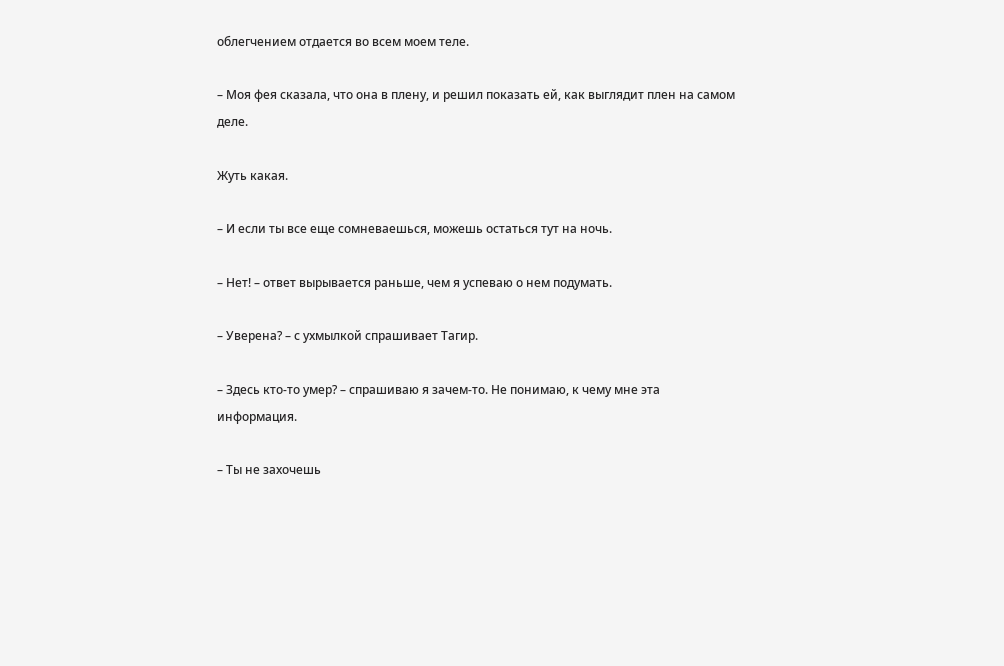облегчением отдается во всем моем теле.

– Моя фея сказала, что она в плену, и решил показать ей, как выглядит плен на самом деле.

Жуть какая.

– И если ты все еще сомневаешься, можешь остаться тут на ночь.

– Нет! – ответ вырывается раньше, чем я успеваю о нем подумать.

– Уверена? – с ухмылкой спрашивает Тагир.

– Здесь кто-то умер? – спрашиваю я зачем-то. Не понимаю, к чему мне эта информация.

– Ты не захочешь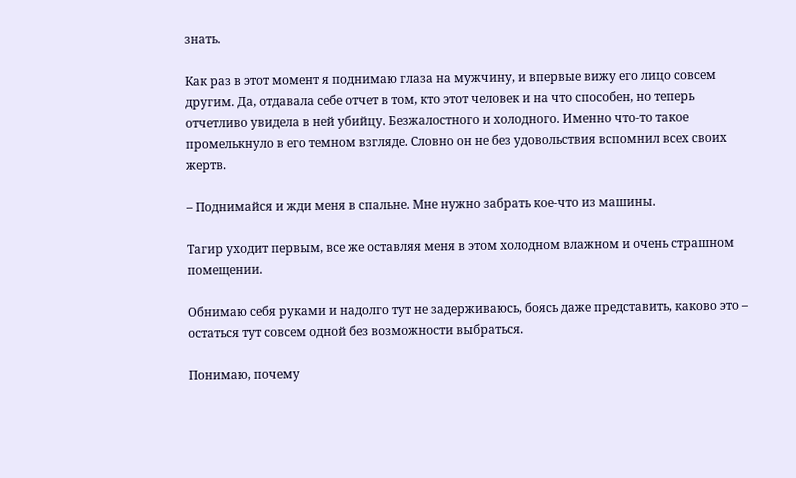знать.

Как раз в этот момент я поднимаю глаза на мужчину, и впервые вижу его лицо совсем другим. Да, отдавала себе отчет в том, кто этот человек и на что способен, но теперь отчетливо увидела в ней убийцу. Безжалостного и холодного. Именно что-то такое промелькнуло в его темном взгляде. Словно он не без удовольствия вспомнил всех своих жертв.

– Поднимайся и жди меня в спальне. Мне нужно забрать кое-что из машины.

Тагир уходит первым, все же оставляя меня в этом холодном влажном и очень страшном помещении.

Обнимаю себя руками и надолго тут не задерживаюсь, боясь даже представить, каково это – остаться тут совсем одной без возможности выбраться.

Понимаю, почему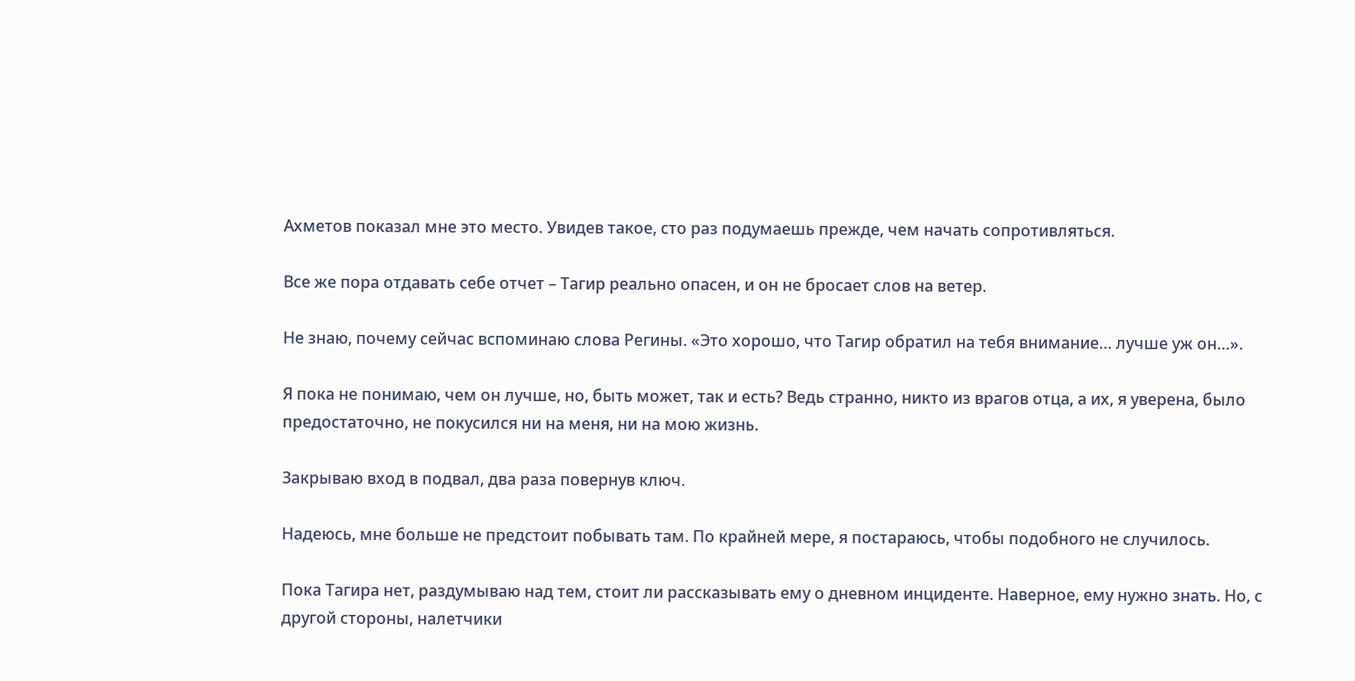Ахметов показал мне это место. Увидев такое, сто раз подумаешь прежде, чем начать сопротивляться.

Все же пора отдавать себе отчет – Тагир реально опасен, и он не бросает слов на ветер.

Не знаю, почему сейчас вспоминаю слова Регины. «Это хорошо, что Тагир обратил на тебя внимание… лучше уж он…».

Я пока не понимаю, чем он лучше, но, быть может, так и есть? Ведь странно, никто из врагов отца, а их, я уверена, было предостаточно, не покусился ни на меня, ни на мою жизнь.

Закрываю вход в подвал, два раза повернув ключ.

Надеюсь, мне больше не предстоит побывать там. По крайней мере, я постараюсь, чтобы подобного не случилось.

Пока Тагира нет, раздумываю над тем, стоит ли рассказывать ему о дневном инциденте. Наверное, ему нужно знать. Но, с другой стороны, налетчики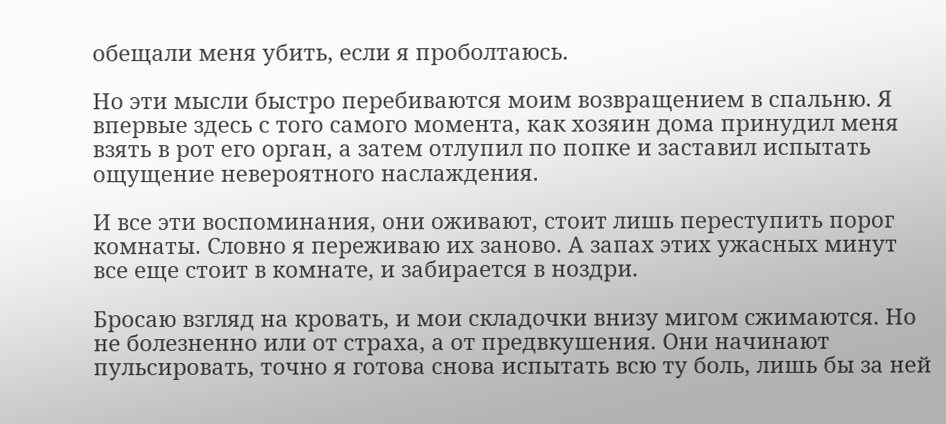обещали меня убить, если я проболтаюсь.

Но эти мысли быстро перебиваются моим возвращением в спальню. Я впервые здесь с того самого момента, как хозяин дома принудил меня взять в рот его орган, а затем отлупил по попке и заставил испытать ощущение невероятного наслаждения.

И все эти воспоминания, они оживают, стоит лишь переступить порог комнаты. Словно я переживаю их заново. А запах этих ужасных минут все еще стоит в комнате, и забирается в ноздри.

Бросаю взгляд на кровать, и мои складочки внизу мигом сжимаются. Но не болезненно или от страха, а от предвкушения. Они начинают пульсировать, точно я готова снова испытать всю ту боль, лишь бы за ней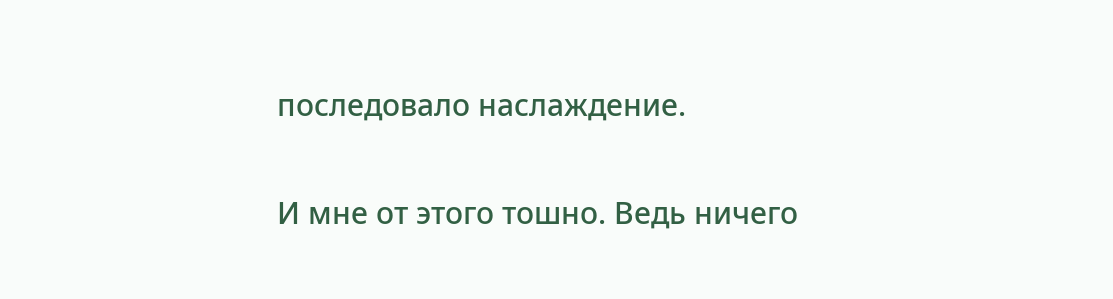последовало наслаждение.

И мне от этого тошно. Ведь ничего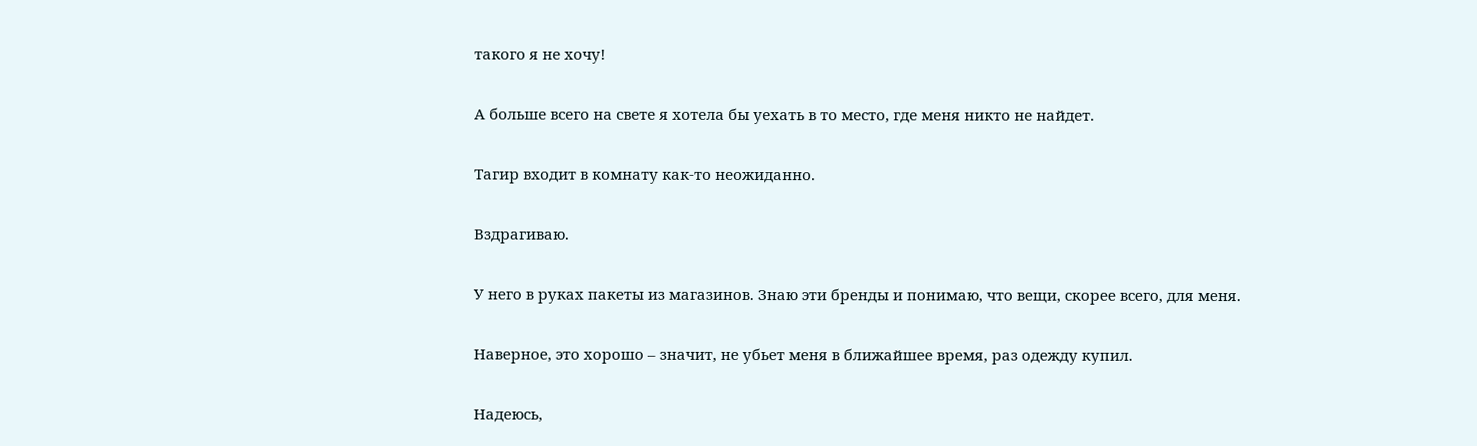такого я не хочу!

А больше всего на свете я хотела бы уехать в то место, где меня никто не найдет.

Тагир входит в комнату как-то неожиданно.

Вздрагиваю.

У него в руках пакеты из магазинов. Знаю эти бренды и понимаю, что вещи, скорее всего, для меня.

Наверное, это хорошо – значит, не убьет меня в ближайшее время, раз одежду купил.

Надеюсь,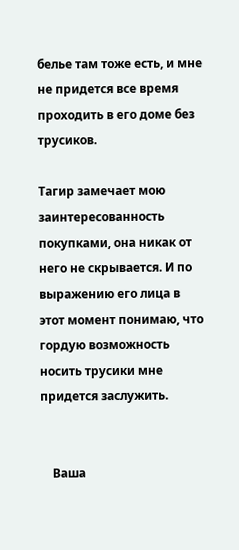белье там тоже есть, и мне не придется все время проходить в его доме без трусиков.

Тагир замечает мою заинтересованность покупками, она никак от него не скрывается. И по выражению его лица в этот момент понимаю, что гордую возможность носить трусики мне придется заслужить.


    Ваша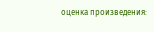оценка произведения: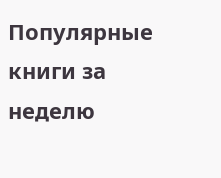Популярные книги за неделю